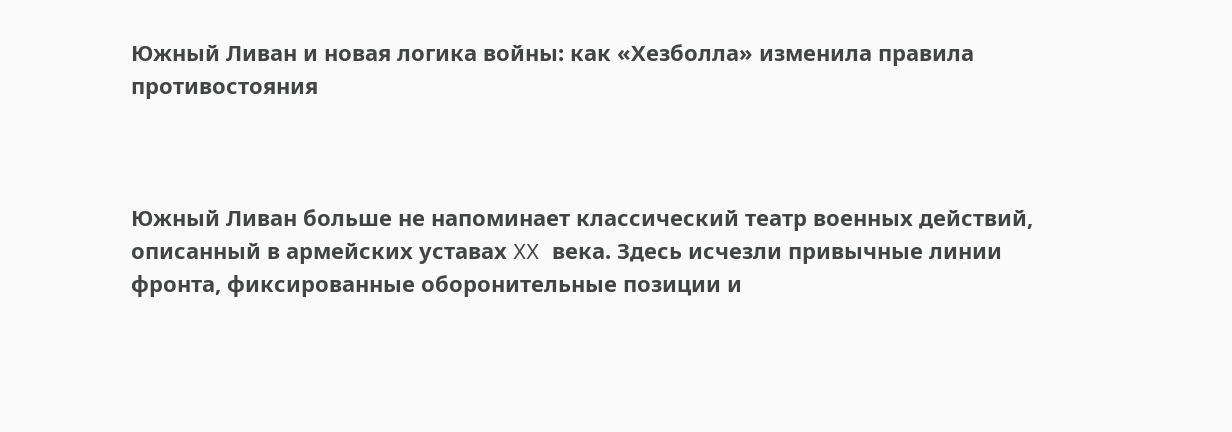Южный Ливан и новая логика войны: как «Хезболла» изменила правила противостояния



Южный Ливан больше не напоминает классический театр военных действий, описанный в армейских уставах XX века. Здесь исчезли привычные линии фронта, фиксированные оборонительные позиции и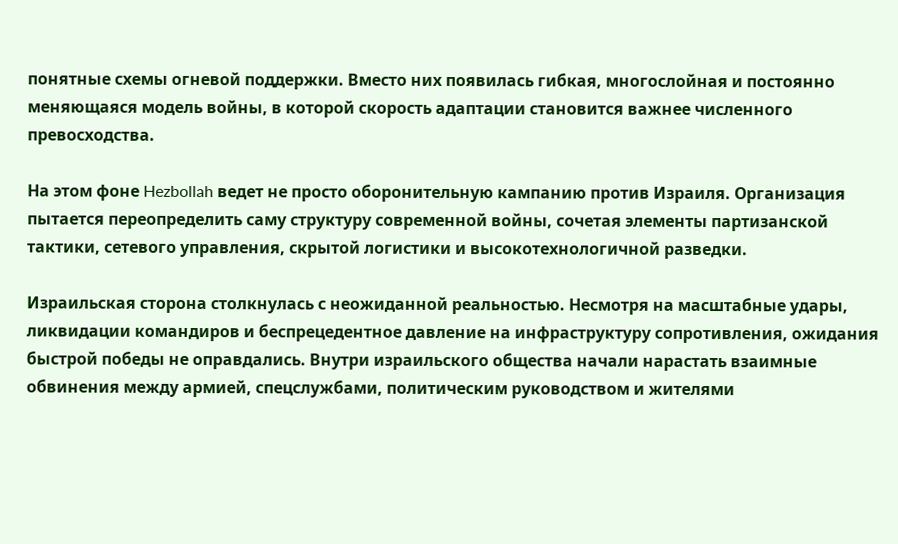понятные схемы огневой поддержки. Вместо них появилась гибкая, многослойная и постоянно меняющаяся модель войны, в которой скорость адаптации становится важнее численного превосходства.

На этом фоне Hezbollah ведет не просто оборонительную кампанию против Израиля. Организация пытается переопределить саму структуру современной войны, сочетая элементы партизанской тактики, сетевого управления, скрытой логистики и высокотехнологичной разведки.

Израильская сторона столкнулась с неожиданной реальностью. Несмотря на масштабные удары, ликвидации командиров и беспрецедентное давление на инфраструктуру сопротивления, ожидания быстрой победы не оправдались. Внутри израильского общества начали нарастать взаимные обвинения между армией, спецслужбами, политическим руководством и жителями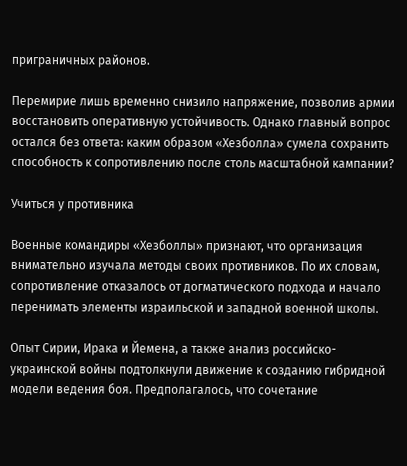приграничных районов.

Перемирие лишь временно снизило напряжение, позволив армии восстановить оперативную устойчивость. Однако главный вопрос остался без ответа: каким образом «Хезболла» сумела сохранить способность к сопротивлению после столь масштабной кампании?

Учиться у противника

Военные командиры «Хезболлы» признают, что организация внимательно изучала методы своих противников. По их словам, сопротивление отказалось от догматического подхода и начало перенимать элементы израильской и западной военной школы.

Опыт Сирии, Ирака и Йемена, а также анализ российско-украинской войны подтолкнули движение к созданию гибридной модели ведения боя. Предполагалось, что сочетание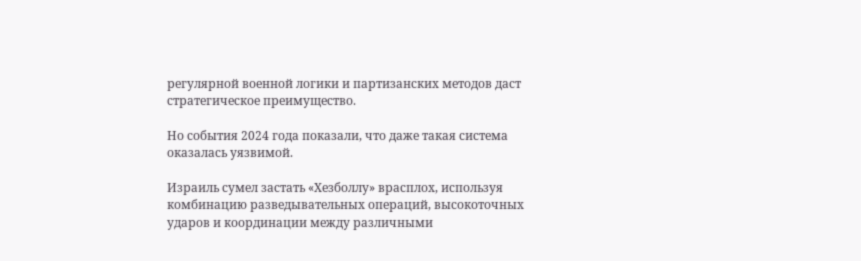регулярной военной логики и партизанских методов даст стратегическое преимущество.

Но события 2024 года показали, что даже такая система оказалась уязвимой.

Израиль сумел застать «Хезболлу» врасплох, используя комбинацию разведывательных операций, высокоточных ударов и координации между различными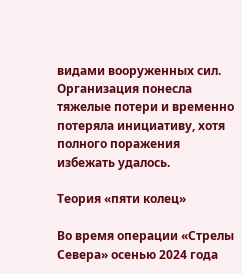видами вооруженных сил. Организация понесла тяжелые потери и временно потеряла инициативу, хотя полного поражения избежать удалось.

Теория «пяти колец»

Во время операции «Стрелы Севера» осенью 2024 года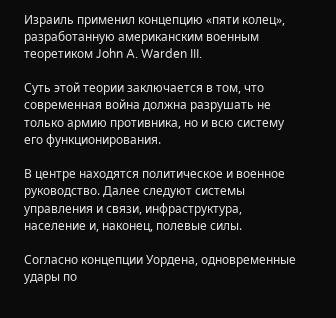Израиль применил концепцию «пяти колец», разработанную американским военным теоретиком John A. Warden III.

Суть этой теории заключается в том, что современная война должна разрушать не только армию противника, но и всю систему его функционирования.

В центре находятся политическое и военное руководство. Далее следуют системы управления и связи, инфраструктура, население и, наконец, полевые силы.

Согласно концепции Уордена, одновременные удары по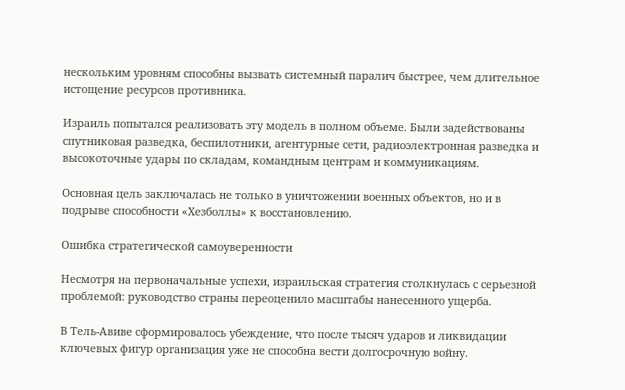нескольким уровням способны вызвать системный паралич быстрее, чем длительное истощение ресурсов противника.

Израиль попытался реализовать эту модель в полном объеме. Были задействованы спутниковая разведка, беспилотники, агентурные сети, радиоэлектронная разведка и высокоточные удары по складам, командным центрам и коммуникациям.

Основная цель заключалась не только в уничтожении военных объектов, но и в подрыве способности «Хезболлы» к восстановлению.

Ошибка стратегической самоуверенности

Несмотря на первоначальные успехи, израильская стратегия столкнулась с серьезной проблемой: руководство страны переоценило масштабы нанесенного ущерба.

В Тель-Авиве сформировалось убеждение, что после тысяч ударов и ликвидации ключевых фигур организация уже не способна вести долгосрочную войну.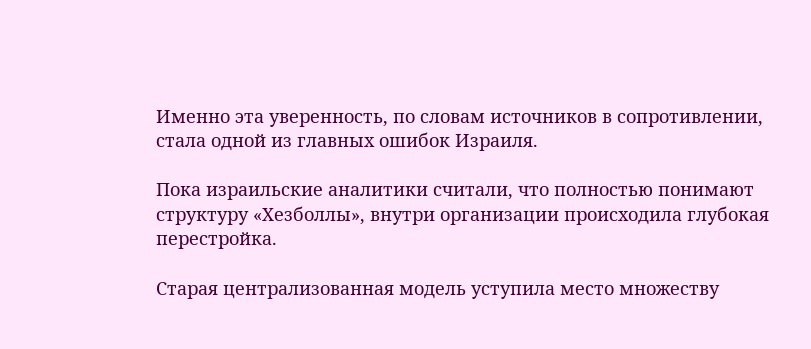Именно эта уверенность, по словам источников в сопротивлении, стала одной из главных ошибок Израиля.

Пока израильские аналитики считали, что полностью понимают структуру «Хезболлы», внутри организации происходила глубокая перестройка.

Старая централизованная модель уступила место множеству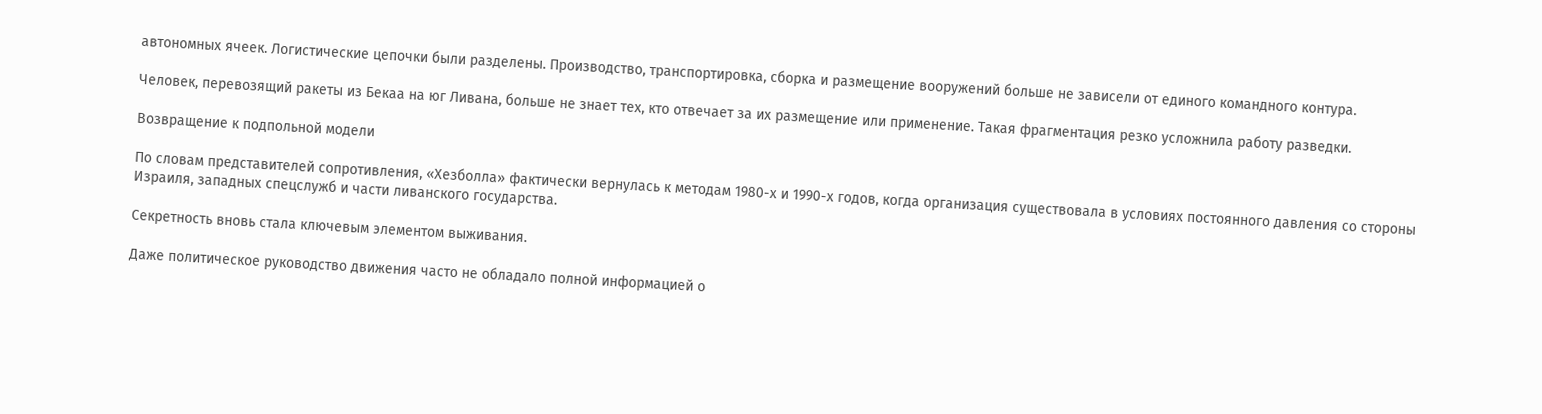автономных ячеек. Логистические цепочки были разделены. Производство, транспортировка, сборка и размещение вооружений больше не зависели от единого командного контура.

Человек, перевозящий ракеты из Бекаа на юг Ливана, больше не знает тех, кто отвечает за их размещение или применение. Такая фрагментация резко усложнила работу разведки.

Возвращение к подпольной модели

По словам представителей сопротивления, «Хезболла» фактически вернулась к методам 1980-х и 1990-х годов, когда организация существовала в условиях постоянного давления со стороны Израиля, западных спецслужб и части ливанского государства.

Секретность вновь стала ключевым элементом выживания.

Даже политическое руководство движения часто не обладало полной информацией о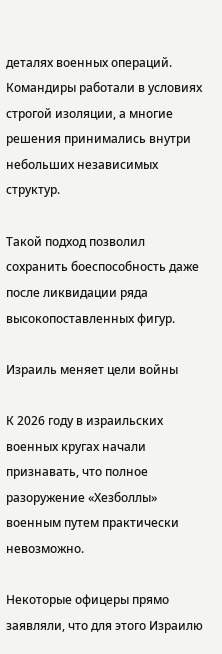деталях военных операций. Командиры работали в условиях строгой изоляции, а многие решения принимались внутри небольших независимых структур.

Такой подход позволил сохранить боеспособность даже после ликвидации ряда высокопоставленных фигур.

Израиль меняет цели войны

К 2026 году в израильских военных кругах начали признавать, что полное разоружение «Хезболлы» военным путем практически невозможно.

Некоторые офицеры прямо заявляли, что для этого Израилю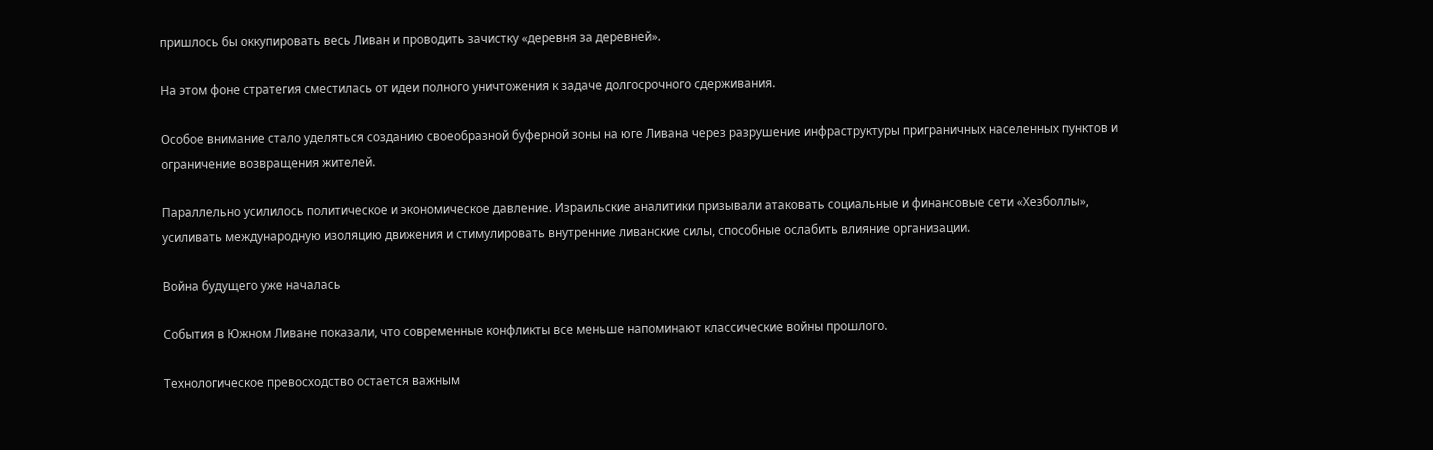пришлось бы оккупировать весь Ливан и проводить зачистку «деревня за деревней».

На этом фоне стратегия сместилась от идеи полного уничтожения к задаче долгосрочного сдерживания.

Особое внимание стало уделяться созданию своеобразной буферной зоны на юге Ливана через разрушение инфраструктуры приграничных населенных пунктов и ограничение возвращения жителей.

Параллельно усилилось политическое и экономическое давление. Израильские аналитики призывали атаковать социальные и финансовые сети «Хезболлы», усиливать международную изоляцию движения и стимулировать внутренние ливанские силы, способные ослабить влияние организации.

Война будущего уже началась

События в Южном Ливане показали, что современные конфликты все меньше напоминают классические войны прошлого.

Технологическое превосходство остается важным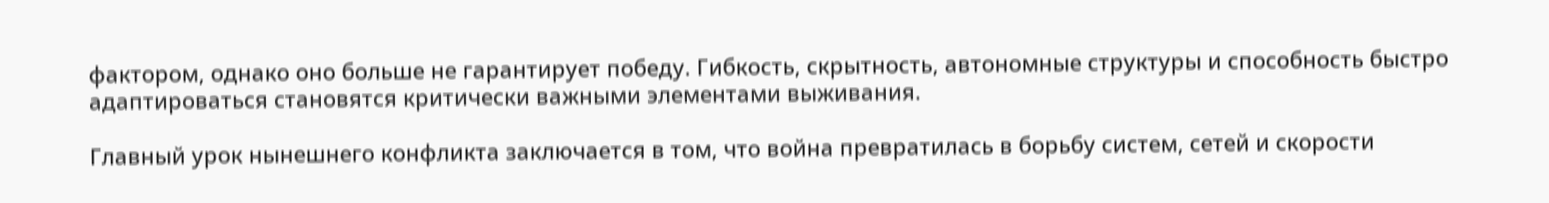фактором, однако оно больше не гарантирует победу. Гибкость, скрытность, автономные структуры и способность быстро адаптироваться становятся критически важными элементами выживания.

Главный урок нынешнего конфликта заключается в том, что война превратилась в борьбу систем, сетей и скорости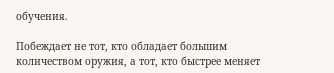обучения.

Побеждает не тот, кто обладает большим количеством оружия, а тот, кто быстрее меняет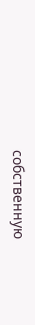собственную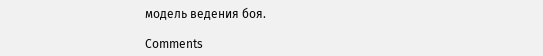модель ведения боя.

Comments